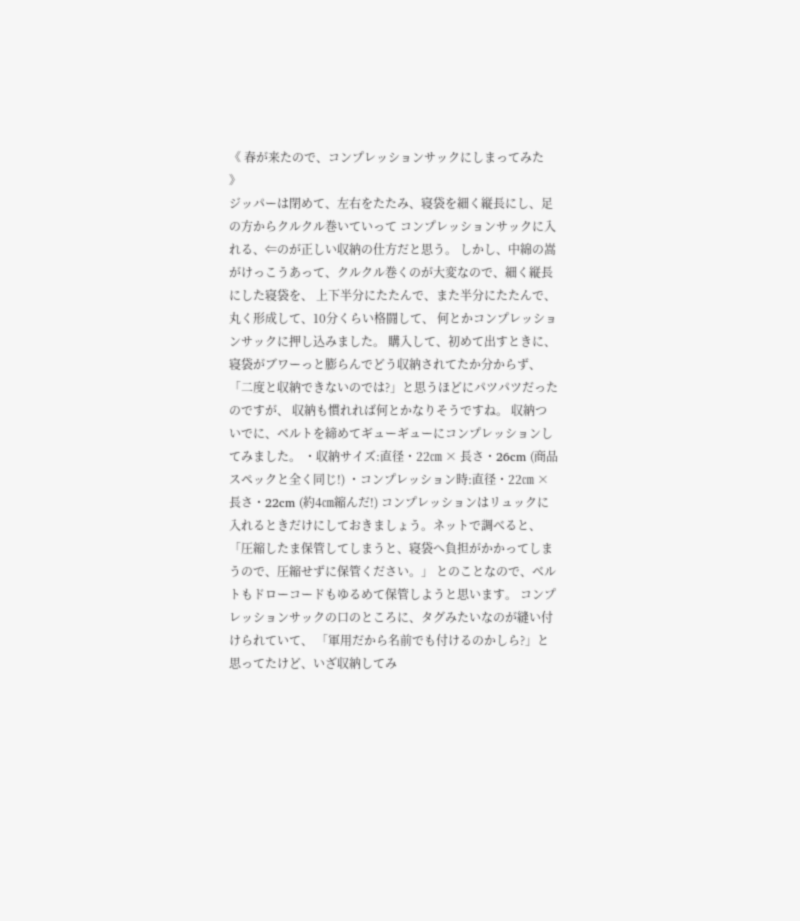《 春が来たので、コンプレッションサックにしまってみた 》
ジッパーは閉めて、左右をたたみ、寝袋を細く縦長にし、足の方からクルクル巻いていって コンプレッションサックに入れる、⇐のが正しい収納の仕方だと思う。 しかし、中綿の嵩がけっこうあって、クルクル巻くのが大変なので、細く縦長にした寝袋を、 上下半分にたたんで、また半分にたたんで、丸く形成して、10分くらい格闘して、 何とかコンプレッションサックに押し込みました。 購入して、初めて出すときに、寝袋がブワーっと膨らんでどう収納されてたか分からず、 「二度と収納できないのでは?」と思うほどにパツパツだったのですが、 収納も慣れれば何とかなりそうですね。 収納ついでに、ベルトを締めてギューギューにコンプレッションしてみました。 ・収納サイズ:直径・22㎝ × 長さ・26cm (商品スペックと全く同じ!) ・コンプレッション時:直径・22㎝ × 長さ・22cm (約4㎝縮んだ!) コンプレッションはリュックに入れるときだけにしておきましょう。ネットで調べると、 「圧縮したま保管してしまうと、寝袋へ負担がかかってしまうので、圧縮せずに保管ください。」 とのことなので、ベルトもドローコードもゆるめて保管しようと思います。 コンプレッションサックの口のところに、タグみたいなのが縫い付けられていて、 「軍用だから名前でも付けるのかしら?」と思ってたけど、いざ収納してみ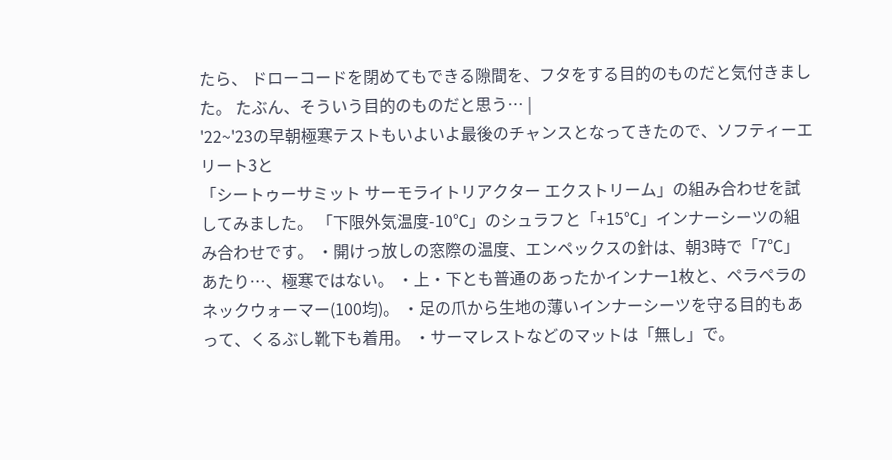たら、 ドローコードを閉めてもできる隙間を、フタをする目的のものだと気付きました。 たぶん、そういう目的のものだと思う… |
'22~'23の早朝極寒テストもいよいよ最後のチャンスとなってきたので、ソフティーエリート3と
「シートゥーサミット サーモライトリアクター エクストリーム」の組み合わせを試してみました。 「下限外気温度-10℃」のシュラフと「+15℃」インナーシーツの組み合わせです。 ・開けっ放しの窓際の温度、エンペックスの針は、朝3時で「7℃」あたり…、極寒ではない。 ・上・下とも普通のあったかインナー1枚と、ペラペラのネックウォーマー(100均)。 ・足の爪から生地の薄いインナーシーツを守る目的もあって、くるぶし靴下も着用。 ・サーマレストなどのマットは「無し」で。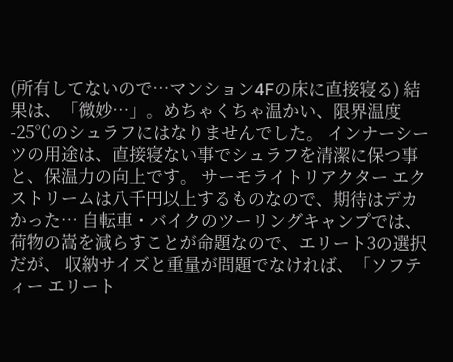(所有してないので…マンション4Fの床に直接寝る) 結果は、「微妙…」。めちゃくちゃ温かい、限界温度-25℃のシュラフにはなりませんでした。 インナーシーツの用途は、直接寝ない事でシュラフを清潔に保つ事と、保温力の向上です。 サーモライトリアクター エクストリームは八千円以上するものなので、期待はデカかった… 自転車・バイクのツーリングキャンプでは、荷物の嵩を減らすことが命題なので、エリート3の選択だが、 収納サイズと重量が問題でなければ、「ソフティー エリート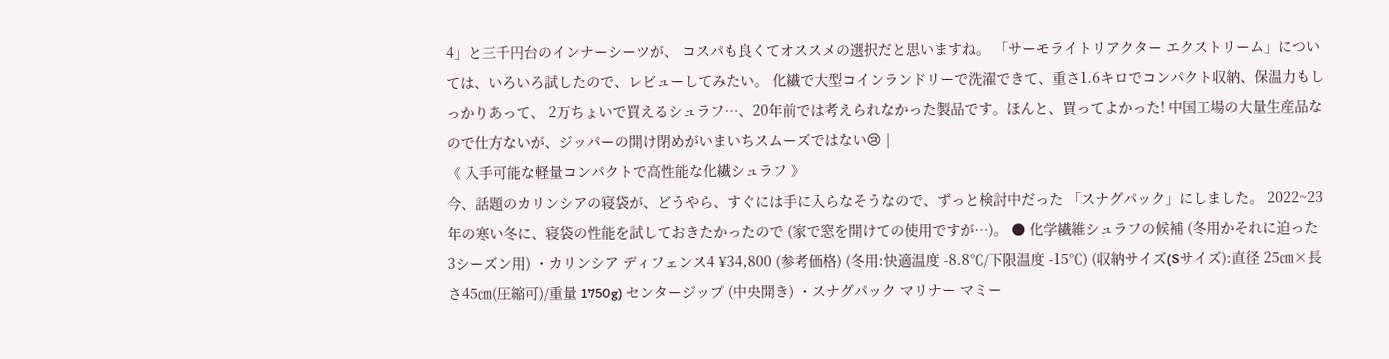4」と三千円台のインナーシーツが、 コスパも良くてオススメの選択だと思いますね。 「サーモライトリアクター エクストリーム」については、いろいろ試したので、レビューしてみたい。 化繊で大型コインランドリーで洗濯できて、重さ1.6キロでコンパクト収納、保温力もしっかりあって、 2万ちょいで買えるシュラフ…、20年前では考えられなかった製品です。ほんと、買ってよかった! 中国工場の大量生産品なので仕方ないが、ジッパーの開け閉めがいまいちスムーズではない😢 |
《 入手可能な軽量コンパクトで高性能な化繊シュラフ 》
今、話題のカリンシアの寝袋が、どうやら、すぐには手に入らなそうなので、ずっと検討中だった 「スナグパック」にしました。 2022~23年の寒い冬に、寝袋の性能を試しておきたかったので (家で窓を開けての使用ですが…)。 ● 化学繊維シュラフの候補 (冬用かそれに迫った3シーズン用) ・カリンシア ディフェンス4 ¥34,800 (参考価格) (冬用:快適温度 -8.8℃/下限温度 -15℃) (収納サイズ(Sサイズ):直径 25㎝×長さ45㎝(圧縮可)/重量 1750g) センタージップ (中央開き) ・スナグパック マリナー マミー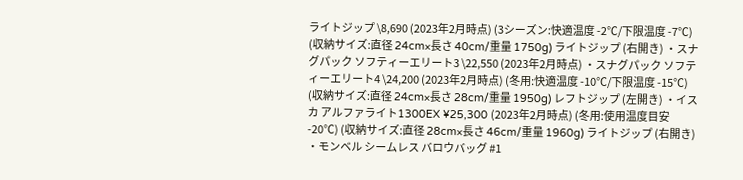ライトジップ \8,690 (2023年2月時点) (3シーズン:快適温度 -2℃/下限温度 -7℃) (収納サイズ:直径 24cm×長さ 40cm/重量 1750g) ライトジップ (右開き) ・スナグパック ソフティーエリート3 \22,550 (2023年2月時点) ・スナグパック ソフティーエリート4 \24,200 (2023年2月時点) (冬用:快適温度 -10℃/下限温度 -15℃) (収納サイズ:直径 24cm×長さ 28cm/重量 1950g) レフトジップ (左開き) ・イスカ アルファライト1300EX ¥25,300 (2023年2月時点) (冬用:使用温度目安 -20℃) (収納サイズ:直径 28cm×長さ 46cm/重量 1960g) ライトジップ (右開き) ・モンベル シームレス バロウバッグ #1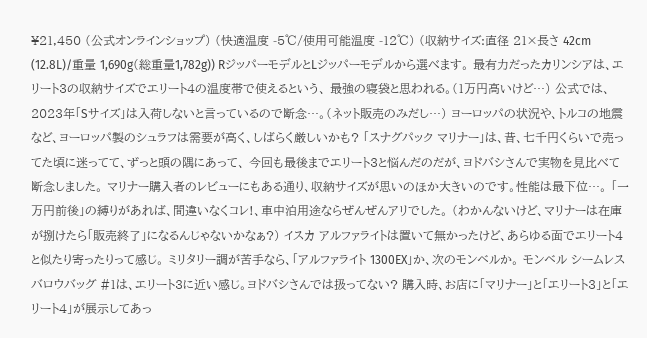¥21,450 (公式オンラインショップ) (快適温度 -5℃/使用可能温度 -12℃) (収納サイズ:直径 21×長さ 42cm (12.8L)/重量 1,690g(総重量1,782g)) RジッパーモデルとLジッパーモデルから選べます。 最有力だったカリンシアは、エリート3の収納サイズでエリート4の温度帯で使えるという、 最強の寝袋と思われる。(1万円高いけど…) 公式では、2023年「Sサイズ」は入荷しないと言っているので断念…。(ネット販売のみだし…) ヨーロッパの状況や、トルコの地震など、ヨーロッパ製のシュラフは需要が高く、しばらく厳しいかも? 「スナグパック マリナー」は、昔、七千円くらいで売ってた頃に迷ってて、ずっと頭の隅にあって、 今回も最後までエリート3と悩んだのだが、ヨドバシさんで実物を見比べて断念しました。 マリナー購入者のレビューにもある通り、収納サイズが思いのほか大きいのです。性能は最下位…。 「一万円前後」の縛りがあれば、間違いなくコレ!、車中泊用途ならぜんぜんアリでした。 (わかんないけど、マリナーは在庫が捌けたら「販売終了」になるんじゃないかなぁ?) イスカ アルファライトは置いて無かったけど、あらゆる面でエリート4と似たり寄ったりって感じ。 ミリタリー調が苦手なら、「アルファライト 1300EX」か、次のモンベルか。 モンベル シームレス バロウバッグ #1は、エリート3に近い感じ。ヨドバシさんでは扱ってない? 購入時、お店に「マリナー」と「エリート3」と「エリート4」が展示してあっ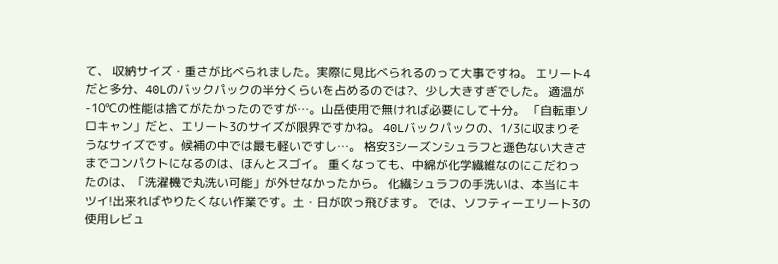て、 収納サイズ・重さが比べられました。実際に見比べられるのって大事ですね。 エリート4だと多分、40Lのバックパックの半分くらいを占めるのでは?、少し大きすぎでした。 適温が-10℃の性能は捨てがたかったのですが…。山岳使用で無ければ必要にして十分。 「自転車ソロキャン」だと、エリート3のサイズが限界ですかね。 40Lバックパックの、1/3に収まりそうなサイズです。候補の中では最も軽いですし…。 格安3シーズンシュラフと遜色ない大きさまでコンパクトになるのは、ほんとスゴイ。 重くなっても、中綿が化学繊維なのにこだわったのは、「洗濯機で丸洗い可能」が外せなかったから。 化繊シュラフの手洗いは、本当にキツイ!出来ればやりたくない作業です。土・日が吹っ飛びます。 では、ソフティーエリート3の使用レビュ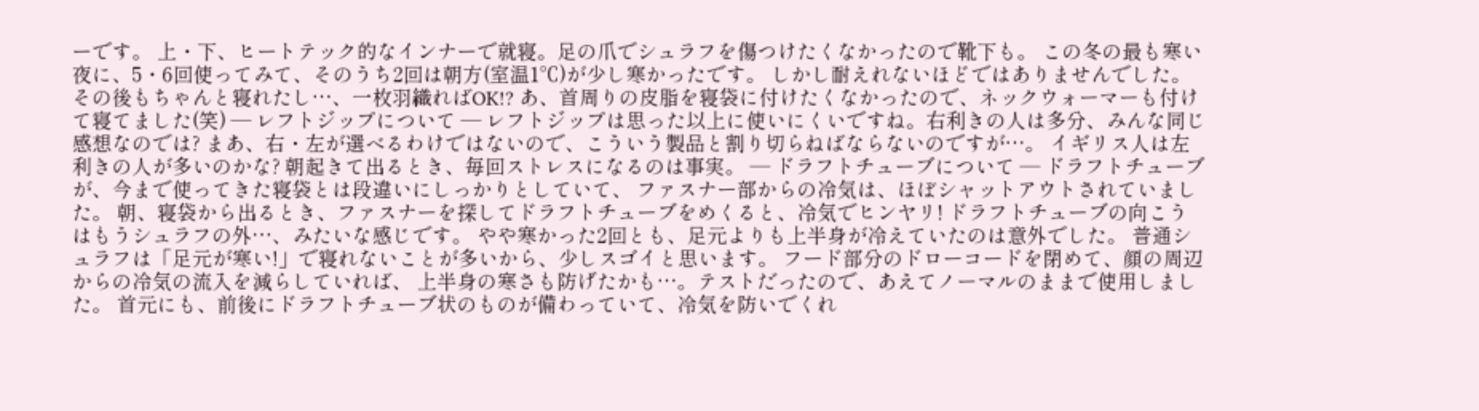ーです。 上・下、ヒートテック的なインナーで就寝。足の爪でシュラフを傷つけたくなかったので靴下も。 この冬の最も寒い夜に、5・6回使ってみて、そのうち2回は朝方(室温1℃)が少し寒かったです。 しかし耐えれないほどではありませんでした。その後もちゃんと寝れたし…、一枚羽織ればOK!? あ、首周りの皮脂を寝袋に付けたくなかったので、ネックウォーマーも付けて寝てました(笑) ― レフトジップについて ― レフトジップは思った以上に使いにくいですね。右利きの人は多分、みんな同じ感想なのでは? まあ、右・左が選べるわけではないので、こういう製品と割り切らねばならないのですが…。 イギリス人は左利きの人が多いのかな? 朝起きて出るとき、毎回ストレスになるのは事実。 ― ドラフトチューブについて ― ドラフトチューブが、今まで使ってきた寝袋とは段違いにしっかりとしていて、 ファスナー部からの冷気は、ほぼシャットアウトされていました。 朝、寝袋から出るとき、ファスナーを探してドラフトチューブをめくると、冷気でヒンヤリ! ドラフトチューブの向こうはもうシュラフの外…、みたいな感じです。 やや寒かった2回とも、足元よりも上半身が冷えていたのは意外でした。 普通シュラフは「足元が寒い!」で寝れないことが多いから、少しスゴイと思います。 フード部分のドローコードを閉めて、顔の周辺からの冷気の流入を減らしていれば、 上半身の寒さも防げたかも…。テストだったので、あえてノーマルのままで使用しました。 首元にも、前後にドラフトチューブ状のものが備わっていて、冷気を防いでくれ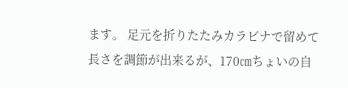ます。 足元を折りたたみカラビナで留めて長さを調節が出来るが、170㎝ちょいの自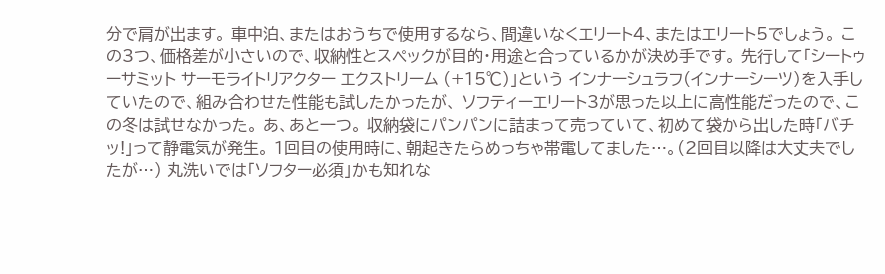分で肩が出ます。 車中泊、またはおうちで使用するなら、間違いなくエリート4、またはエリート5でしょう。 この3つ、価格差が小さいので、収納性とスペックが目的・用途と合っているかが決め手です。 先行して「シートゥーサミット サーモライトリアクター エクストリーム (+15℃)」という インナーシュラフ(インナーシーツ)を入手していたので、組み合わせた性能も試したかったが、 ソフティーエリート3が思った以上に高性能だったので、この冬は試せなかった。 あ、あと一つ。 収納袋にパンパンに詰まって売っていて、初めて袋から出した時「バチッ!」って静電気が発生。 1回目の使用時に、朝起きたらめっちゃ帯電してました…。(2回目以降は大丈夫でしたが…) 丸洗いでは「ソフター必須」かも知れな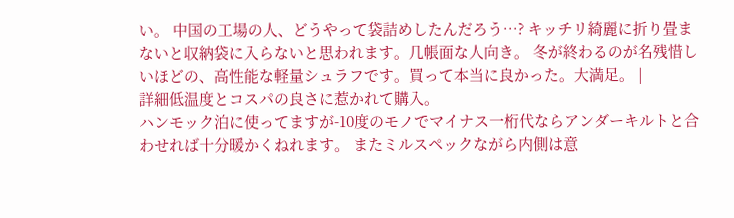い。 中国の工場の人、どうやって袋詰めしたんだろう…? キッチリ綺麗に折り畳まないと収納袋に入らないと思われます。几帳面な人向き。 冬が終わるのが名残惜しいほどの、高性能な軽量シュラフです。買って本当に良かった。大満足。 |
詳細低温度とコスパの良さに惹かれて購入。
ハンモック泊に使ってますが-10度のモノでマイナス一桁代ならアンダーキルトと合わせれば十分暖かくねれます。 またミルスペックながら内側は意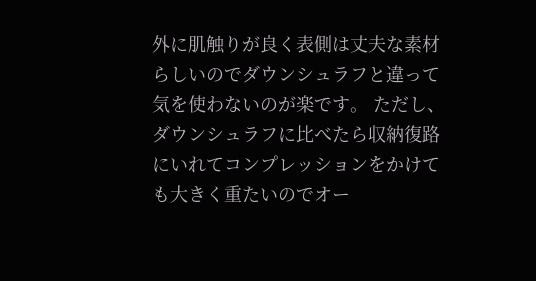外に肌触りが良く表側は丈夫な素材らしいのでダウンシュラフと違って気を使わないのが楽です。 ただし、ダウンシュラフに比べたら収納復路にいれてコンプレッションをかけても大きく重たいのでオー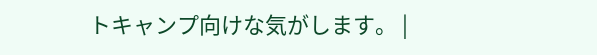トキャンプ向けな気がします。 |